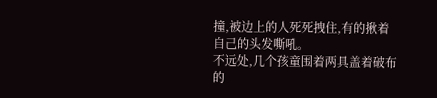撞,被边上的人死死拽住,有的揪着自己的头发嘶吼。
不远处,几个孩童围着两具盖着破布的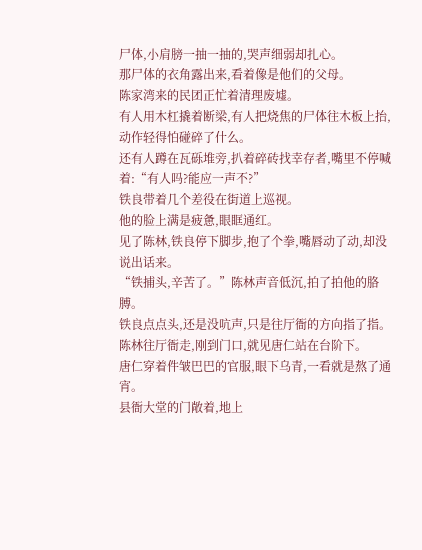尸体,小肩膀一抽一抽的,哭声细弱却扎心。
那尸体的衣角露出来,看着像是他们的父母。
陈家湾来的民团正忙着清理废墟。
有人用木杠撬着断梁,有人把烧焦的尸体往木板上抬,动作轻得怕碰碎了什么。
还有人蹲在瓦砾堆旁,扒着碎砖找幸存者,嘴里不停喊着:“有人吗?能应一声不?”
铁良带着几个差役在街道上巡视。
他的脸上满是疲惫,眼眶通红。
见了陈林,铁良停下脚步,抱了个拳,嘴唇动了动,却没说出话来。
“铁捕头,辛苦了。”陈林声音低沉,拍了拍他的胳膊。
铁良点点头,还是没吭声,只是往厅衙的方向指了指。
陈林往厅衙走,刚到门口,就见唐仁站在台阶下。
唐仁穿着件皱巴巴的官服,眼下乌青,一看就是熬了通宵。
县衙大堂的门敞着,地上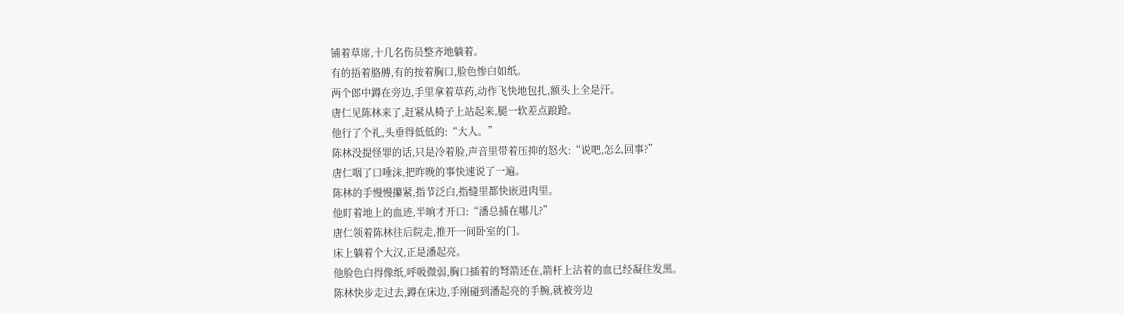铺着草席,十几名伤员整齐地躺着。
有的捂着胳膊,有的按着胸口,脸色惨白如纸。
两个郎中蹲在旁边,手里拿着草药,动作飞快地包扎,额头上全是汗。
唐仁见陈林来了,赶紧从椅子上站起来,腿一软差点踉跄。
他行了个礼,头垂得低低的:“大人。”
陈林没提怪罪的话,只是冷着脸,声音里带着压抑的怒火:“说吧,怎么回事?”
唐仁咽了口唾沫,把昨晚的事快速说了一遍。
陈林的手慢慢攥紧,指节泛白,指缝里都快嵌进肉里。
他盯着地上的血迹,半晌才开口:“潘总捕在哪儿?”
唐仁领着陈林往后院走,推开一间卧室的门。
床上躺着个大汉,正是潘起亮。
他脸色白得像纸,呼吸微弱,胸口插着的弩箭还在,箭杆上沾着的血已经凝住发黑。
陈林快步走过去,蹲在床边,手刚碰到潘起亮的手腕,就被旁边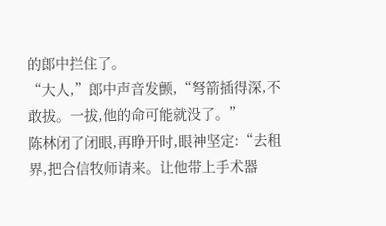的郎中拦住了。
“大人,”郎中声音发颤,“弩箭插得深,不敢拔。一拔,他的命可能就没了。”
陈林闭了闭眼,再睁开时,眼神坚定:“去租界,把合信牧师请来。让他带上手术器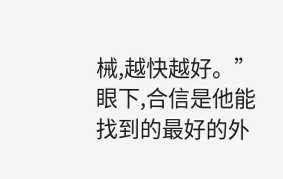械,越快越好。”
眼下,合信是他能找到的最好的外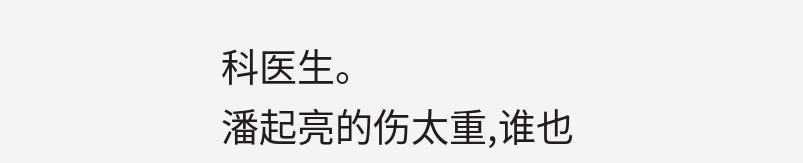科医生。
潘起亮的伤太重,谁也